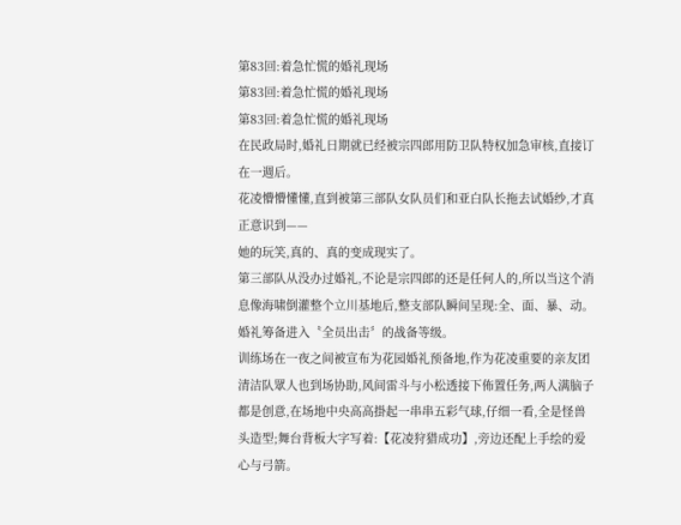第83回:着急忙慌的婚礼现场
第83回:着急忙慌的婚礼现场
第83回:着急忙慌的婚礼现场
在民政局时,婚礼日期就已经被宗四郎用防卫队特权加急审核,直接订在一週后。
花凌懵懵懂懂,直到被第三部队女队员们和亚白队长拖去试婚纱,才真正意识到——
她的玩笑,真的、真的变成现实了。
第三部队从没办过婚礼,不论是宗四郎的还是任何人的,所以当这个消息像海啸倒灌整个立川基地后,整支部队瞬间呈现:全、面、暴、动。
婚礼筹备进入〝全员出击〞的战备等级。
训练场在一夜之间被宣布为花园婚礼预备地,作为花凌重要的亲友团清洁队眾人也到场协助,风间雷斗与小松透接下佈置任务,两人满脑子都是创意,在场地中央高高掛起一串串五彩气球,仔细一看,全是怪兽头造型;舞台背板大字写着:【花凌狩猎成功】,旁边还配上手绘的爱心与弓箭。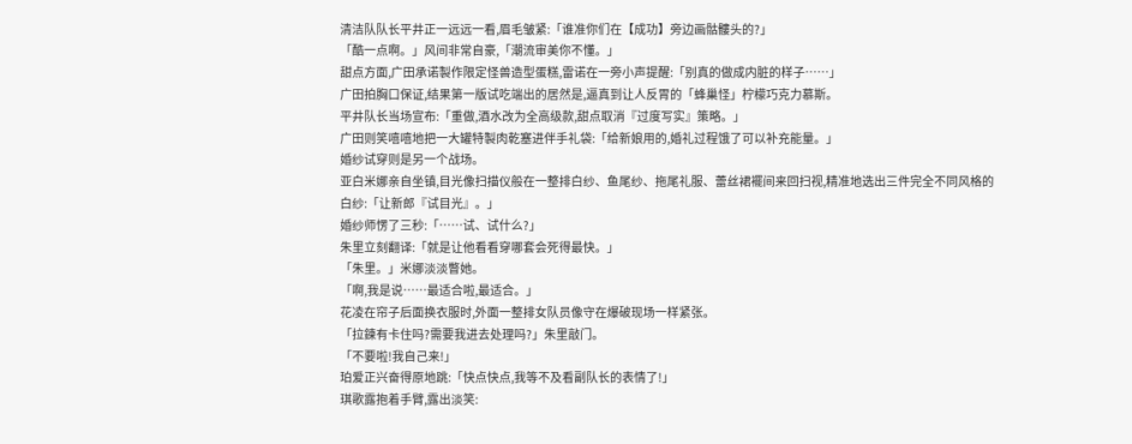清洁队队长平井正一远远一看,眉毛皱紧:「谁准你们在【成功】旁边画骷髏头的?」
「酷一点啊。」风间非常自豪,「潮流审美你不懂。」
甜点方面,广田承诺製作限定怪兽造型蛋糕,雷诺在一旁小声提醒:「别真的做成内脏的样子……」
广田拍胸口保证,结果第一版试吃端出的居然是,逼真到让人反胃的「蜂巢怪」柠檬巧克力慕斯。
平井队长当场宣布:「重做,酒水改为全高级款,甜点取消『过度写实』策略。」
广田则笑嘻嘻地把一大罐特製肉乾塞进伴手礼袋:「给新娘用的,婚礼过程饿了可以补充能量。」
婚纱试穿则是另一个战场。
亚白米娜亲自坐镇,目光像扫描仪般在一整排白纱、鱼尾纱、拖尾礼服、蕾丝裙襬间来回扫视,精准地选出三件完全不同风格的白纱:「让新郎『试目光』。」
婚纱师愣了三秒:「……试、试什么?」
朱里立刻翻译:「就是让他看看穿哪套会死得最快。」
「朱里。」米娜淡淡瞥她。
「啊,我是说……最适合啦,最适合。」
花凌在帘子后面换衣服时,外面一整排女队员像守在爆破现场一样紧张。
「拉鍊有卡住吗?需要我进去处理吗?」朱里敲门。
「不要啦!我自己来!」
珀爱正兴奋得原地跳:「快点快点,我等不及看副队长的表情了!」
琪歌露抱着手臂,露出淡笑: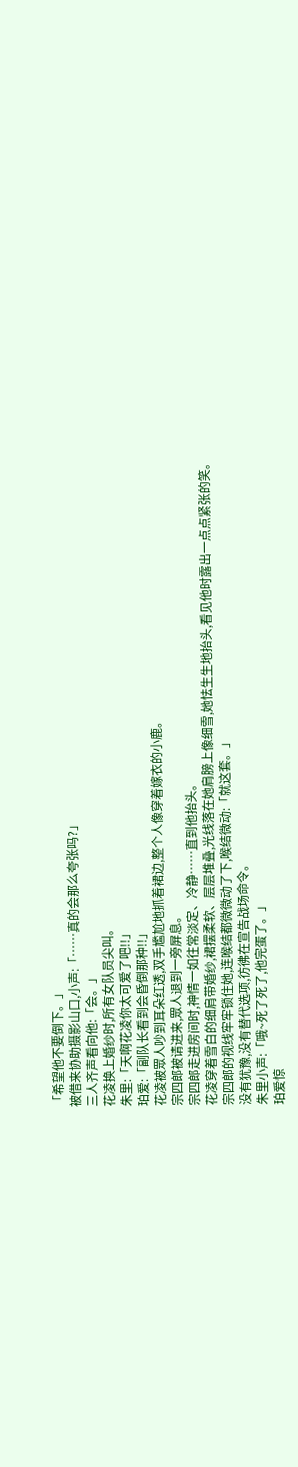「希望他不要倒下。」
被借来协助摄影山口,小声:「……真的会那么夸张吗?」
三人齐声看向他:「会。」
花凌换上婚纱时,所有女队员尖叫。
朱里:「天啊花凌你太可爱了吧!!」
珀爱:「副队长看到会昏倒那种!!」
花凌被眾人吵到耳朵红透,双手尷尬地抓着裙边,整个人像穿着嫁衣的小鹿。
宗四郎被请进来,眾人退到一旁屏息。
宗四郎走进房间时,神情一如往常淡定、冷静……直到他抬头。
花凌穿着雪白的细肩带婚纱,裙摆柔软、层层堆叠,光线落在她肩膀上像细雪,她怯生生地抬头,看见他时露出一点点紧张的笑。
宗四郎的视线牢牢锁住她,连喉结都微微动了下,喉结微动:「就这套。」
没有犹豫,没有替代选项,彷彿在宣告战场命令。
朱里小声:「哦~死了死了,他完蛋了。」
珀爱惊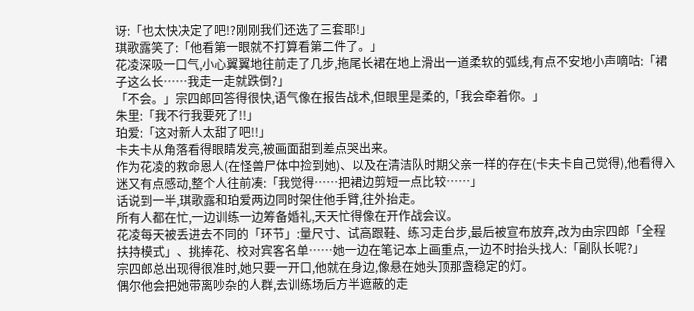讶:「也太快决定了吧!?刚刚我们还选了三套耶!」
琪歌露笑了:「他看第一眼就不打算看第二件了。」
花凌深吸一口气,小心翼翼地往前走了几步,拖尾长裙在地上滑出一道柔软的弧线,有点不安地小声嘀咕:「裙子这么长……我走一走就跌倒?」
「不会。」宗四郎回答得很快,语气像在报告战术,但眼里是柔的,「我会牵着你。」
朱里:「我不行我要死了!!」
珀爱:「这对新人太甜了吧!!」
卡夫卡从角落看得眼睛发亮,被画面甜到差点哭出来。
作为花凌的救命恩人(在怪兽尸体中捡到她)、以及在清洁队时期父亲一样的存在(卡夫卡自己觉得),他看得入迷又有点感动,整个人往前凑:「我觉得……把裙边剪短一点比较……」
话说到一半,琪歌露和珀爱两边同时架住他手臂,往外抬走。
所有人都在忙,一边训练一边筹备婚礼,天天忙得像在开作战会议。
花凌每天被丢进去不同的「环节」:量尺寸、试高跟鞋、练习走台步,最后被宣布放弃,改为由宗四郎「全程扶持模式」、挑捧花、校对宾客名单……她一边在笔记本上画重点,一边不时抬头找人:「副队长呢?」
宗四郎总出现得很准时,她只要一开口,他就在身边,像悬在她头顶那盏稳定的灯。
偶尔他会把她带离吵杂的人群,去训练场后方半遮蔽的走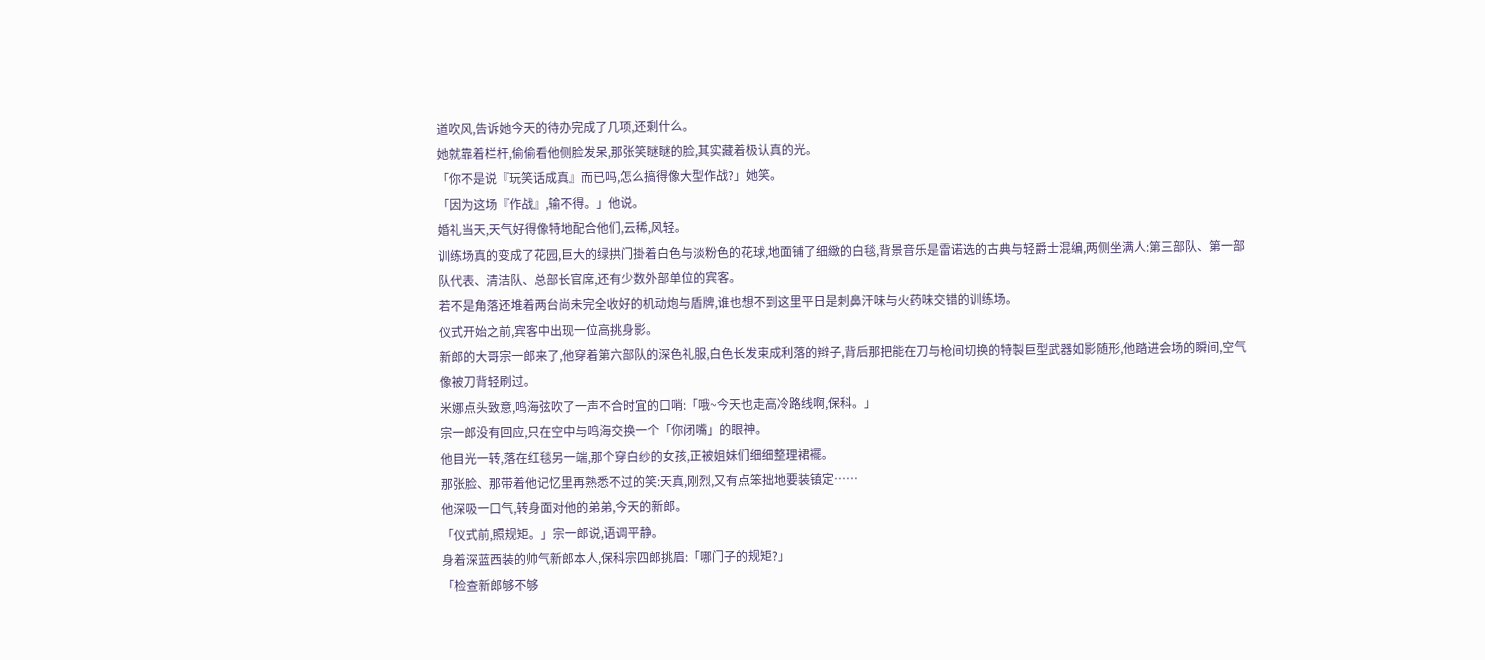道吹风,告诉她今天的待办完成了几项,还剩什么。
她就靠着栏杆,偷偷看他侧脸发呆,那张笑瞇瞇的脸,其实藏着极认真的光。
「你不是说『玩笑话成真』而已吗,怎么搞得像大型作战?」她笑。
「因为这场『作战』,输不得。」他说。
婚礼当天,天气好得像特地配合他们,云稀,风轻。
训练场真的变成了花园,巨大的绿拱门掛着白色与淡粉色的花球,地面铺了细緻的白毯,背景音乐是雷诺选的古典与轻爵士混编,两侧坐满人:第三部队、第一部队代表、清洁队、总部长官席,还有少数外部单位的宾客。
若不是角落还堆着两台尚未完全收好的机动炮与盾牌,谁也想不到这里平日是刺鼻汗味与火药味交错的训练场。
仪式开始之前,宾客中出现一位高挑身影。
新郎的大哥宗一郎来了,他穿着第六部队的深色礼服,白色长发束成利落的辫子,背后那把能在刀与枪间切换的特製巨型武器如影随形,他踏进会场的瞬间,空气像被刀背轻刷过。
米娜点头致意,鸣海弦吹了一声不合时宜的口哨:「哦~今天也走高冷路线啊,保科。」
宗一郎没有回应,只在空中与鸣海交换一个「你闭嘴」的眼神。
他目光一转,落在红毯另一端,那个穿白纱的女孩,正被姐妹们细细整理裙襬。
那张脸、那带着他记忆里再熟悉不过的笑:天真,刚烈,又有点笨拙地要装镇定……
他深吸一口气,转身面对他的弟弟,今天的新郎。
「仪式前,照规矩。」宗一郎说,语调平静。
身着深蓝西装的帅气新郎本人,保科宗四郎挑眉:「哪门子的规矩?」
「检查新郎够不够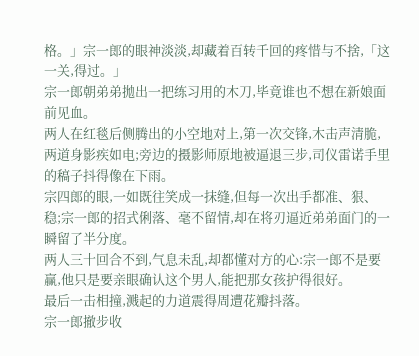格。」宗一郎的眼神淡淡,却藏着百转千回的疼惜与不捨,「这一关,得过。」
宗一郎朝弟弟拋出一把练习用的木刀,毕竟谁也不想在新娘面前见血。
两人在红毯后侧腾出的小空地对上,第一次交锋,木击声清脆,两道身影疾如电;旁边的摄影师原地被逼退三步,司仪雷诺手里的稿子抖得像在下雨。
宗四郎的眼,一如既往笑成一抹缝,但每一次出手都准、狠、稳;宗一郎的招式俐落、毫不留情,却在将刃逼近弟弟面门的一瞬留了半分度。
两人三十回合不到,气息未乱,却都懂对方的心:宗一郎不是要赢,他只是要亲眼确认这个男人,能把那女孩护得很好。
最后一击相撞,溅起的力道震得周遭花瓣抖落。
宗一郎撤步收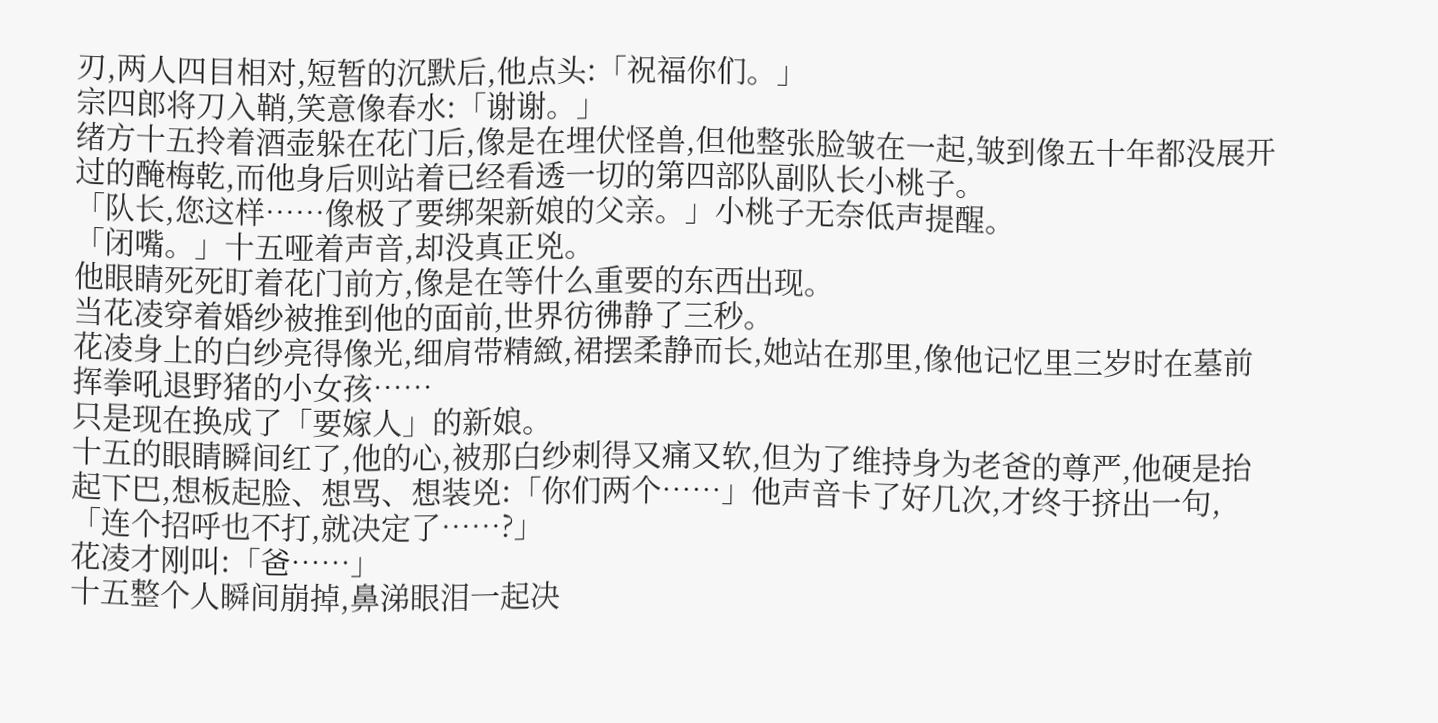刃,两人四目相对,短暂的沉默后,他点头:「祝福你们。」
宗四郎将刀入鞘,笑意像春水:「谢谢。」
绪方十五拎着酒壶躲在花门后,像是在埋伏怪兽,但他整张脸皱在一起,皱到像五十年都没展开过的醃梅乾,而他身后则站着已经看透一切的第四部队副队长小桃子。
「队长,您这样……像极了要绑架新娘的父亲。」小桃子无奈低声提醒。
「闭嘴。」十五哑着声音,却没真正兇。
他眼睛死死盯着花门前方,像是在等什么重要的东西出现。
当花凌穿着婚纱被推到他的面前,世界彷彿静了三秒。
花凌身上的白纱亮得像光,细肩带精緻,裙摆柔静而长,她站在那里,像他记忆里三岁时在墓前挥拳吼退野猪的小女孩……
只是现在换成了「要嫁人」的新娘。
十五的眼睛瞬间红了,他的心,被那白纱刺得又痛又软,但为了维持身为老爸的尊严,他硬是抬起下巴,想板起脸、想骂、想装兇:「你们两个……」他声音卡了好几次,才终于挤出一句,「连个招呼也不打,就决定了……?」
花凌才刚叫:「爸……」
十五整个人瞬间崩掉,鼻涕眼泪一起决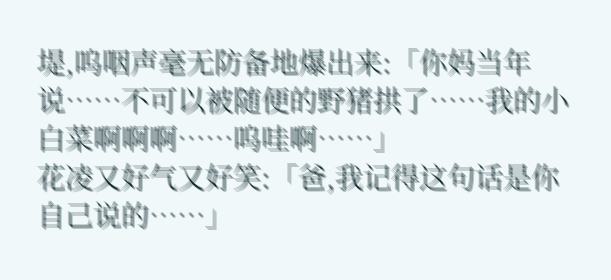堤,呜咽声毫无防备地爆出来:「你妈当年说……不可以被随便的野猪拱了……我的小白菜啊啊啊……呜哇啊……」
花凌又好气又好笑:「爸,我记得这句话是你自己说的……」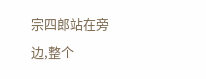宗四郎站在旁边,整个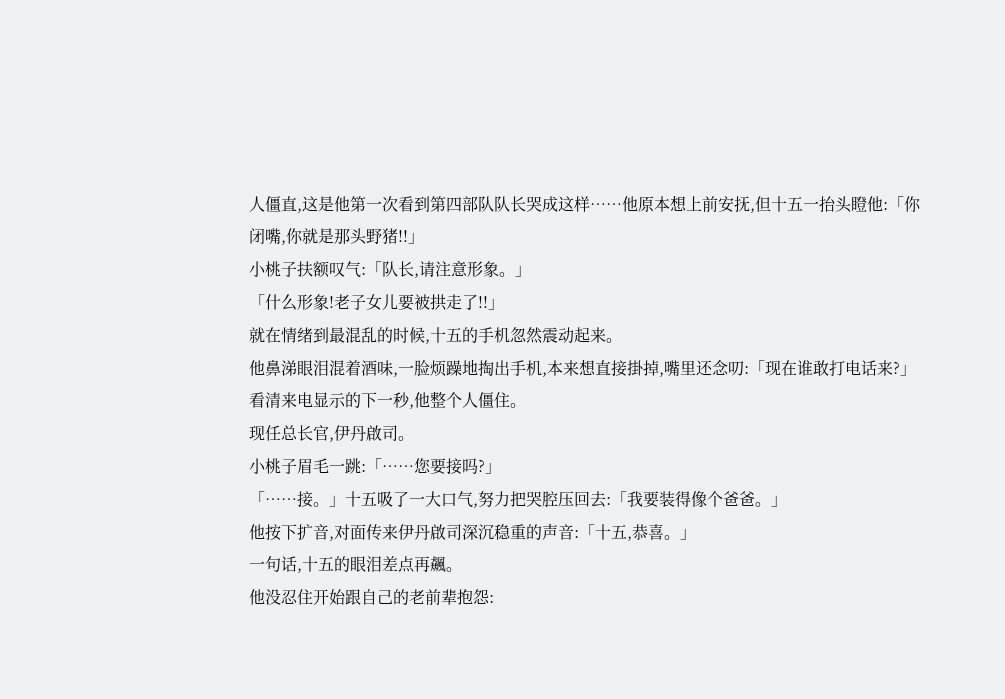人僵直,这是他第一次看到第四部队队长哭成这样……他原本想上前安抚,但十五一抬头瞪他:「你闭嘴,你就是那头野猪!!」
小桃子扶额叹气:「队长,请注意形象。」
「什么形象!老子女儿要被拱走了!!」
就在情绪到最混乱的时候,十五的手机忽然震动起来。
他鼻涕眼泪混着酒味,一脸烦躁地掏出手机,本来想直接掛掉,嘴里还念叨:「现在谁敢打电话来?」
看清来电显示的下一秒,他整个人僵住。
现任总长官,伊丹啟司。
小桃子眉毛一跳:「……您要接吗?」
「……接。」十五吸了一大口气,努力把哭腔压回去:「我要装得像个爸爸。」
他按下扩音,对面传来伊丹啟司深沉稳重的声音:「十五,恭喜。」
一句话,十五的眼泪差点再飆。
他没忍住开始跟自己的老前辈抱怨: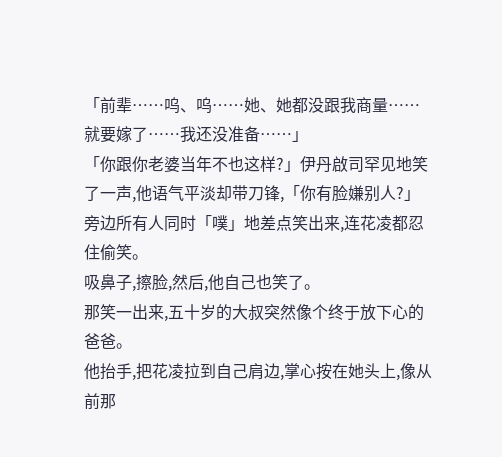「前辈……呜、呜……她、她都没跟我商量……就要嫁了……我还没准备……」
「你跟你老婆当年不也这样?」伊丹啟司罕见地笑了一声,他语气平淡却带刀锋,「你有脸嫌别人?」
旁边所有人同时「噗」地差点笑出来,连花凌都忍住偷笑。
吸鼻子,擦脸,然后,他自己也笑了。
那笑一出来,五十岁的大叔突然像个终于放下心的爸爸。
他抬手,把花凌拉到自己肩边,掌心按在她头上,像从前那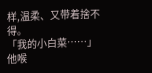样,温柔、又带着捨不得。
「我的小白菜……」他喉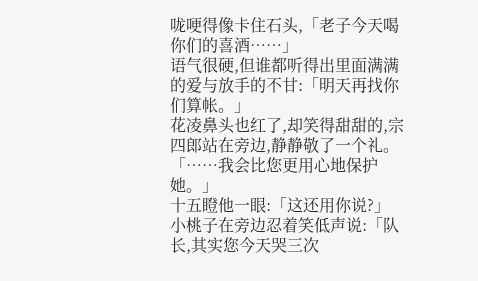咙哽得像卡住石头,「老子今天喝你们的喜酒……」
语气很硬,但谁都听得出里面满满的爱与放手的不甘:「明天再找你们算帐。」
花凌鼻头也红了,却笑得甜甜的,宗四郎站在旁边,静静敬了一个礼。
「……我会比您更用心地保护她。」
十五瞪他一眼:「这还用你说?」
小桃子在旁边忍着笑低声说:「队长,其实您今天哭三次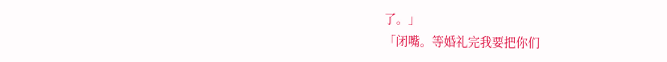了。」
「闭嘴。等婚礼完我要把你们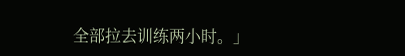全部拉去训练两小时。」